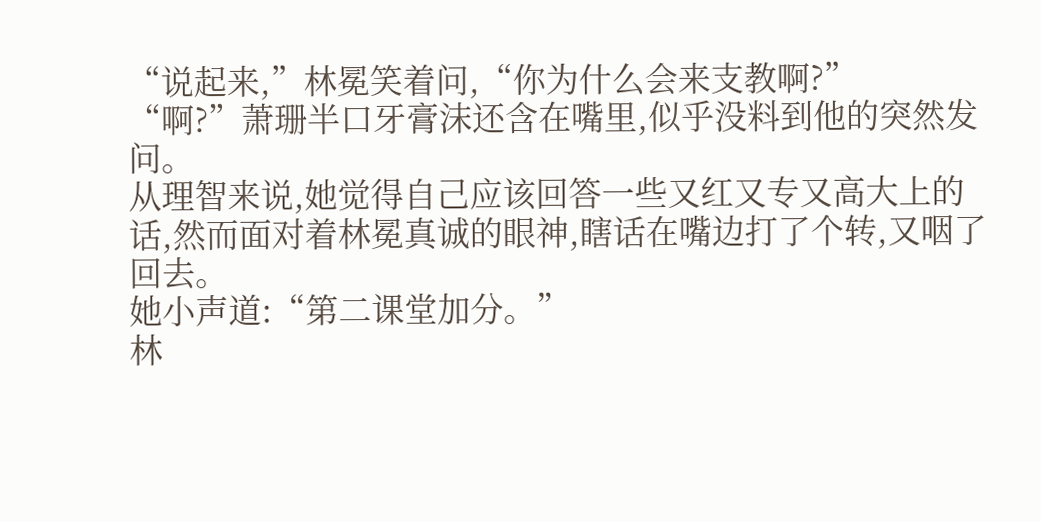“说起来,”林冕笑着问,“你为什么会来支教啊?”
“啊?”萧珊半口牙膏沫还含在嘴里,似乎没料到他的突然发问。
从理智来说,她觉得自己应该回答一些又红又专又高大上的话,然而面对着林冕真诚的眼神,瞎话在嘴边打了个转,又咽了回去。
她小声道:“第二课堂加分。”
林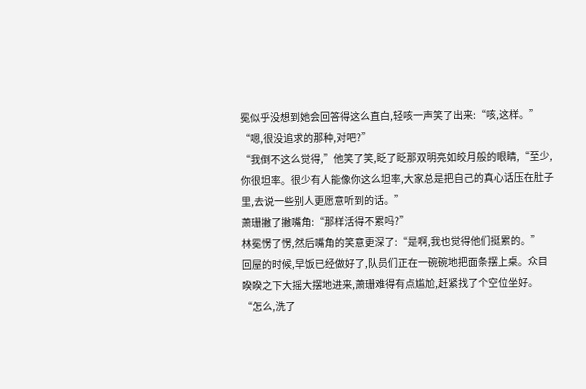冕似乎没想到她会回答得这么直白,轻咳一声笑了出来:“咳,这样。”
“嗯,很没追求的那种,对吧?”
“我倒不这么觉得,”他笑了笑,眨了眨那双明亮如皎月般的眼睛,“至少,你很坦率。很少有人能像你这么坦率,大家总是把自己的真心话压在肚子里,去说一些别人更愿意听到的话。”
萧珊撇了撇嘴角:“那样活得不累吗?”
林冕愣了愣,然后嘴角的笑意更深了:“是啊,我也觉得他们挺累的。”
回屋的时候,早饭已经做好了,队员们正在一碗碗地把面条摆上桌。众目睽睽之下大摇大摆地进来,萧珊难得有点尴尬,赶紧找了个空位坐好。
“怎么,洗了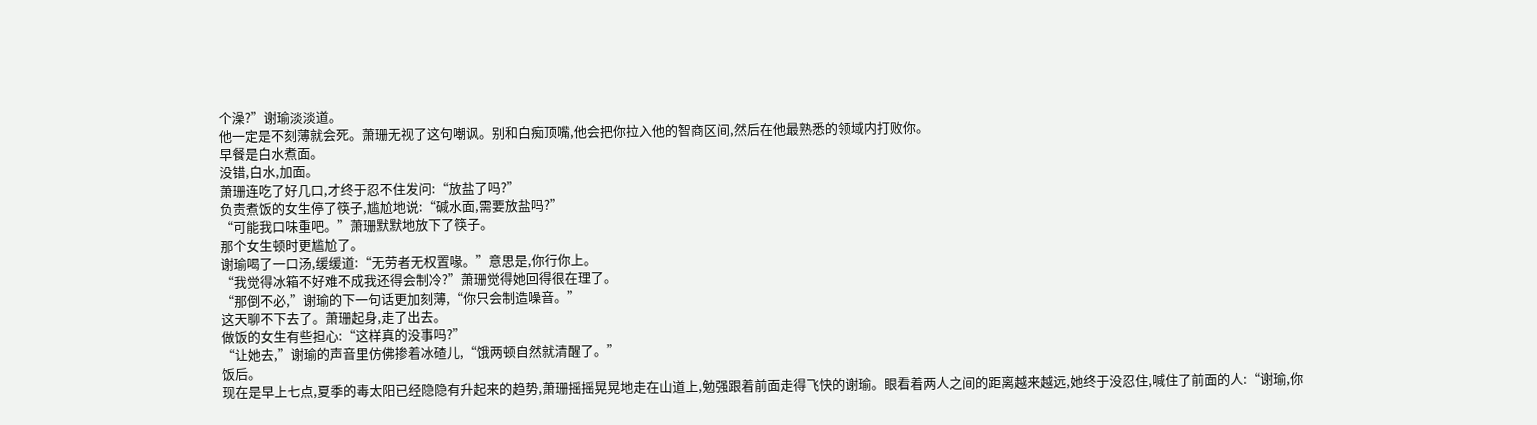个澡?”谢瑜淡淡道。
他一定是不刻薄就会死。萧珊无视了这句嘲讽。别和白痴顶嘴,他会把你拉入他的智商区间,然后在他最熟悉的领域内打败你。
早餐是白水煮面。
没错,白水,加面。
萧珊连吃了好几口,才终于忍不住发问:“放盐了吗?”
负责煮饭的女生停了筷子,尴尬地说:“碱水面,需要放盐吗?”
“可能我口味重吧。”萧珊默默地放下了筷子。
那个女生顿时更尴尬了。
谢瑜喝了一口汤,缓缓道:“无劳者无权置喙。”意思是,你行你上。
“我觉得冰箱不好难不成我还得会制冷?”萧珊觉得她回得很在理了。
“那倒不必,”谢瑜的下一句话更加刻薄,“你只会制造噪音。”
这天聊不下去了。萧珊起身,走了出去。
做饭的女生有些担心:“这样真的没事吗?”
“让她去,”谢瑜的声音里仿佛掺着冰碴儿,“饿两顿自然就清醒了。”
饭后。
现在是早上七点,夏季的毒太阳已经隐隐有升起来的趋势,萧珊摇摇晃晃地走在山道上,勉强跟着前面走得飞快的谢瑜。眼看着两人之间的距离越来越远,她终于没忍住,喊住了前面的人:“谢瑜,你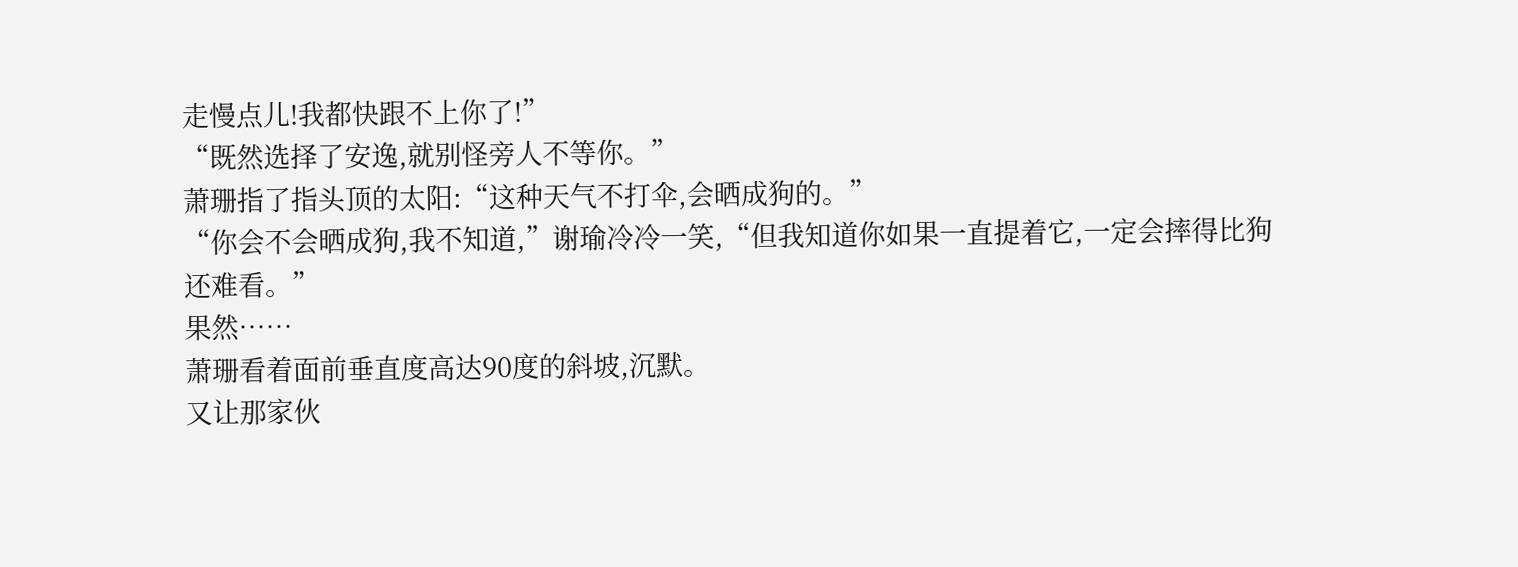走慢点儿!我都快跟不上你了!”
“既然选择了安逸,就别怪旁人不等你。”
萧珊指了指头顶的太阳:“这种天气不打伞,会晒成狗的。”
“你会不会晒成狗,我不知道,”谢瑜冷冷一笑,“但我知道你如果一直提着它,一定会摔得比狗还难看。”
果然……
萧珊看着面前垂直度高达90度的斜坡,沉默。
又让那家伙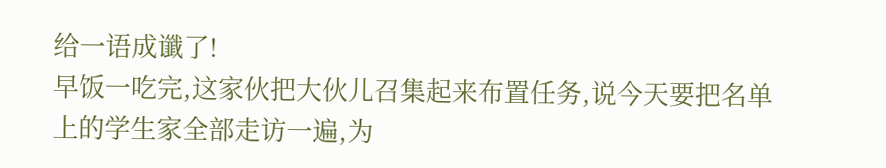给一语成谶了!
早饭一吃完,这家伙把大伙儿召集起来布置任务,说今天要把名单上的学生家全部走访一遍,为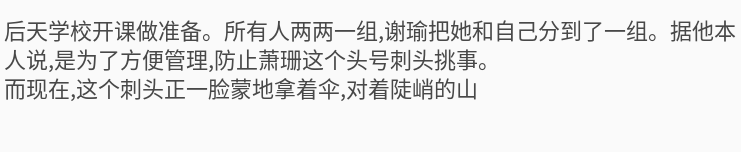后天学校开课做准备。所有人两两一组,谢瑜把她和自己分到了一组。据他本人说,是为了方便管理,防止萧珊这个头号刺头挑事。
而现在,这个刺头正一脸蒙地拿着伞,对着陡峭的山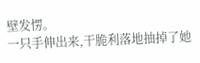壁发愣。
一只手伸出来,干脆利落地抽掉了她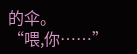的伞。
“喂,你……”